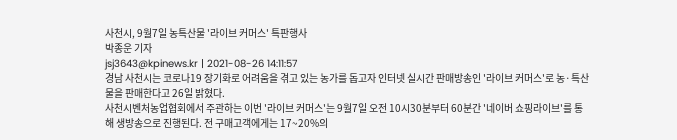사천시, 9월7일 농특산물 '라이브 커머스' 특판행사
박종운 기자
jsj3643@kpinews.kr | 2021-08-26 14:11:57
경남 사천시는 코로나19 장기화로 어려움을 겪고 있는 농가를 돕고자 인터넷 실시간 판매방송인 '라이브 커머스'로 농·특산물을 판매한다고 26일 밝혔다.
사천시벤처농업협회에서 주관하는 이번 '라이브 커머스'는 9월7일 오전 10시30분부터 60분간 '네이버 쇼핑라이브'를 통해 생방송으로 진행된다. 전 구매고객에게는 17~20%의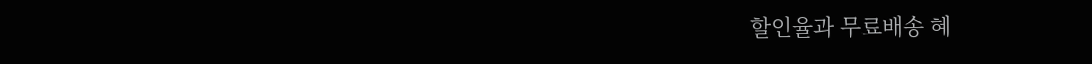할인율과 무료배송 혜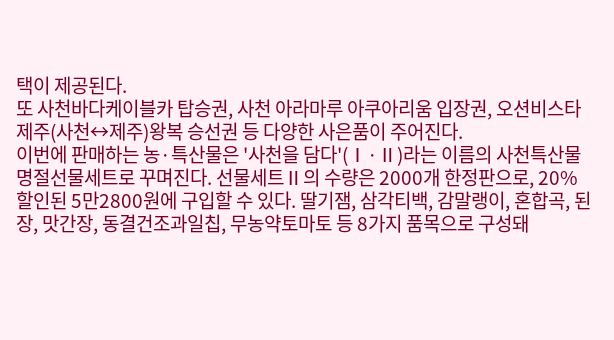택이 제공된다.
또 사천바다케이블카 탑승권, 사천 아라마루 아쿠아리움 입장권, 오션비스타제주(사천↔제주)왕복 승선권 등 다양한 사은품이 주어진다.
이번에 판매하는 농·특산물은 '사천을 담다'(Ⅰ·Ⅱ)라는 이름의 사천특산물 명절선물세트로 꾸며진다. 선물세트Ⅱ의 수량은 2000개 한정판으로, 20% 할인된 5만2800원에 구입할 수 있다. 딸기잼, 삼각티백, 감말랭이, 혼합곡, 된장, 맛간장, 동결건조과일칩, 무농약토마토 등 8가지 품목으로 구성돼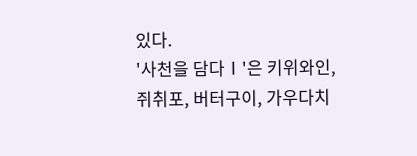있다.
'사천을 담다Ⅰ'은 키위와인, 쥐취포, 버터구이, 가우다치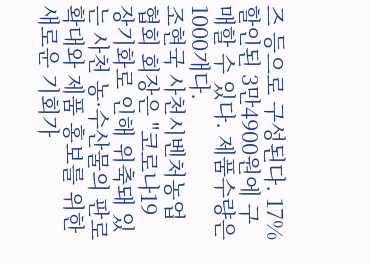즈 등으로 구성된다. 17% 할인된 3만4900원에 구매할 수 있다. 제품수량은 1000개다.
조현국 사천시벤처농업협회 회장은 "코로나19 장기화로 인해 위축돼 있는 사천 농·수산물의 판로 확대와 제품 홍보를 위한 새로운 기회가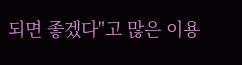되면 좋겠다"고 많은 이용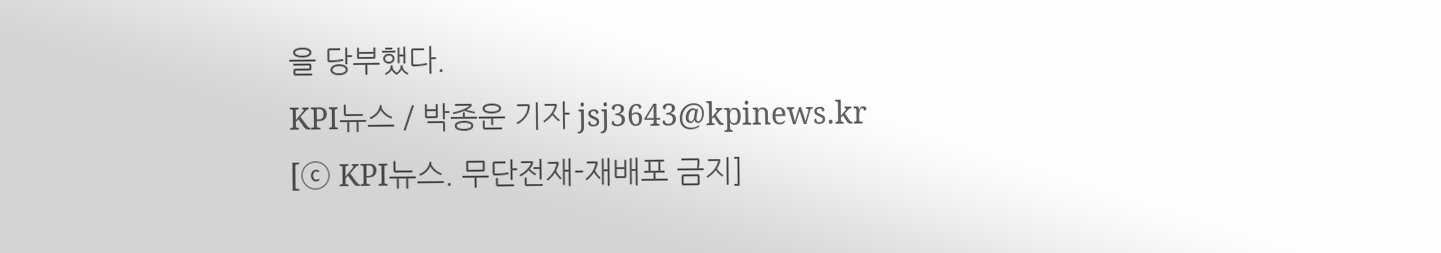을 당부했다.
KPI뉴스 / 박종운 기자 jsj3643@kpinews.kr
[ⓒ KPI뉴스. 무단전재-재배포 금지]